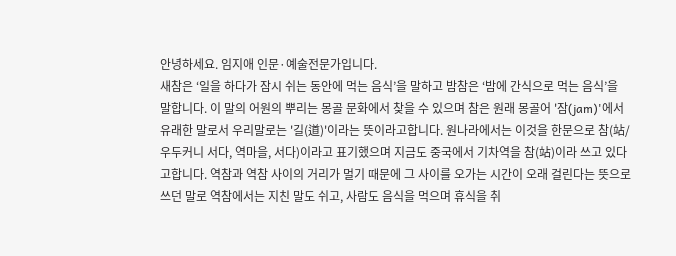안녕하세요. 임지애 인문·예술전문가입니다.
새참은 ‘일을 하다가 잠시 쉬는 동안에 먹는 음식’을 말하고 밤참은 ‘밤에 간식으로 먹는 음식’을 말합니다. 이 말의 어원의 뿌리는 몽골 문화에서 찾을 수 있으며 참은 원래 몽골어 '잠(jam)'에서 유래한 말로서 우리말로는 '길(道)'이라는 뜻이라고합니다. 원나라에서는 이것을 한문으로 참(站/우두커니 서다, 역마을, 서다)이라고 표기했으며 지금도 중국에서 기차역을 참(站)이라 쓰고 있다고합니다. 역참과 역참 사이의 거리가 멀기 때문에 그 사이를 오가는 시간이 오래 걸린다는 뜻으로 쓰던 말로 역참에서는 지친 말도 쉬고, 사람도 음식을 먹으며 휴식을 취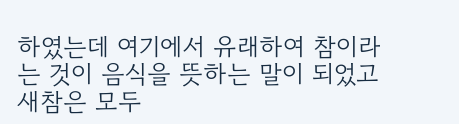하였는데 여기에서 유래하여 참이라는 것이 음식을 뜻하는 말이 되었고 새참은 모두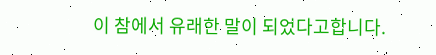이 참에서 유래한 말이 되었다고합니다.